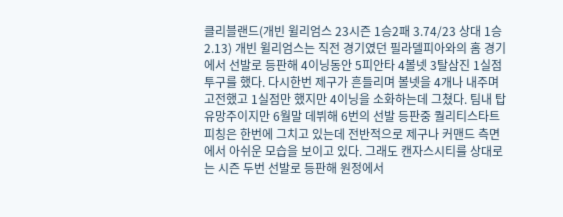클리블랜드(개빈 윌리엄스 23시즌 1승2패 3.74/23 상대 1승 2.13) 개빈 윌리엄스는 직전 경기였던 필라델피아와의 홈 경기에서 선발로 등판해 4이닝동안 5피안타 4볼넷 3탈삼진 1실점 투구를 했다. 다시한번 제구가 흔들리며 볼넷을 4개나 내주며 고전했고 1실점만 했지만 4이닝을 소화하는데 그쳤다. 팀내 탑 유망주이지만 6월말 데뷔해 6번의 선발 등판중 퀄리티스타트 피칭은 한번에 그치고 있는데 전반적으로 제구나 커맨드 측면에서 아쉬운 모습을 보이고 있다. 그래도 캔자스시티를 상대로는 시즌 두번 선발로 등판해 원정에서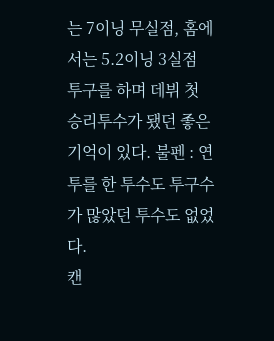는 7이닝 무실점, 홈에서는 5.2이닝 3실점 투구를 하며 데뷔 첫 승리투수가 됐던 좋은 기억이 있다. 불펜 : 연투를 한 투수도 투구수가 많았던 투수도 없었다.
캔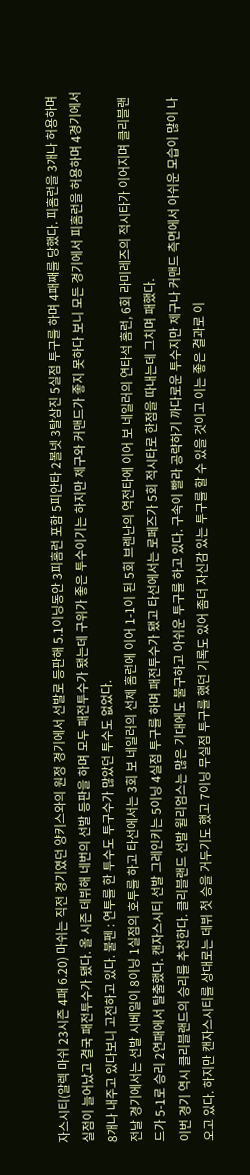자스시티(알렉 마쉬 23시즌 4패 6.20) 마쉬는 직전 경기였던 양키스와의 원정 경기에서 선발로 등판해 5.1이닝동안 3피홈런 포함 5피안타 2볼넷 3탈삼진 5실점 투구를 하며 4패째를 당했다. 피홈런을 3개나 허용하며 실점이 늘어났고 결국 패전투수가 됐다. 올 시즌 데뷔해 네번의 선발 등판을 하며 모두 패전투수가 됐는데 구위가 좋은 투수이기는 하지만 제구와 커맨드가 좋지 못하다 보니 모든 경기에서 피홈런을 허용하며 4경기에서 8개나 내주고 있다보니 고전하고 있다. 불펜 : 연투를 한 투수도 투구수가 많았던 투수도 없었다.
전날 경기에서는 선발 시베일이 8이닝 1실점의 호투를 하고 타선에서는 3회 보 네일러의 선제 홈런에 이어 1-1이 된 5회 브렌난의 역전타에 이어 보 네일러의 연타석 홈런, 6회 라미레즈의 적시타가 이어지며 클리블랜드가 5-1로 승리 2연패에서 탈출했다. 캔자스시티 선발 그레인키는 5이닝 4실점 투구를 하며 패전투수가 됐고 타선에서는 로페즈가 5회 적시타로 한점을 따내는데 그치며 패했다.
이번 경기 역시 클리블랜드의 승리를 추천한다. 클리블랜드 선발 윌리엄스는 많은 기대에도 불구하고 아쉬운 투구를 하고 있다. 구속이 빨라 공략하기 까다로운 투수지만 제구나 커맨드 측면에서 아쉬운 모습이 많이 나오고 있다. 하지만 캔자스시티를 상대로는 데뷔 첫 승을 거두기도 했고 7이닝 무실점 투구를 했던 기록도 있어 좀더 자신감 있는 투구를 할 수 있을 것이고 이는 좋은 결과로 이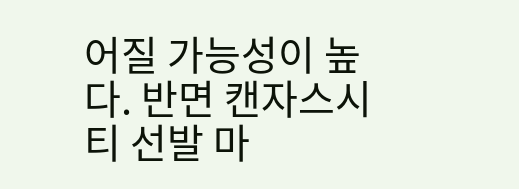어질 가능성이 높다. 반면 캔자스시티 선발 마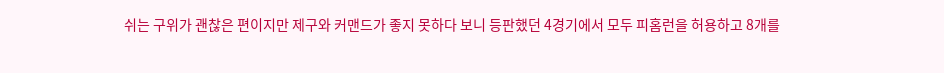쉬는 구위가 괜찮은 편이지만 제구와 커맨드가 좋지 못하다 보니 등판했던 4경기에서 모두 피홈런을 허용하고 8개를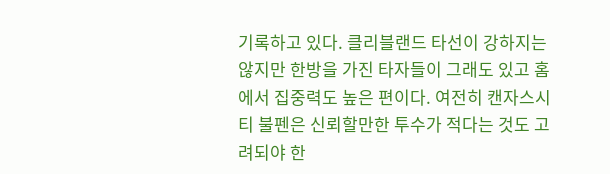기록하고 있다. 클리블랜드 타선이 강하지는 않지만 한방을 가진 타자들이 그래도 있고 홈에서 집중력도 높은 편이다. 여전히 캔자스시티 불펜은 신뢰할만한 투수가 적다는 것도 고려되야 한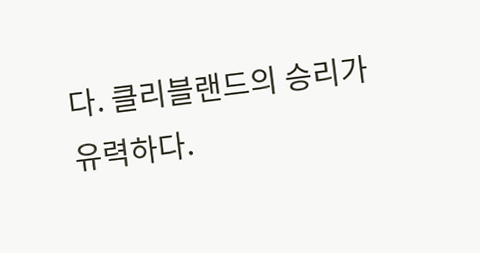다. 클리블랜드의 승리가 유력하다.